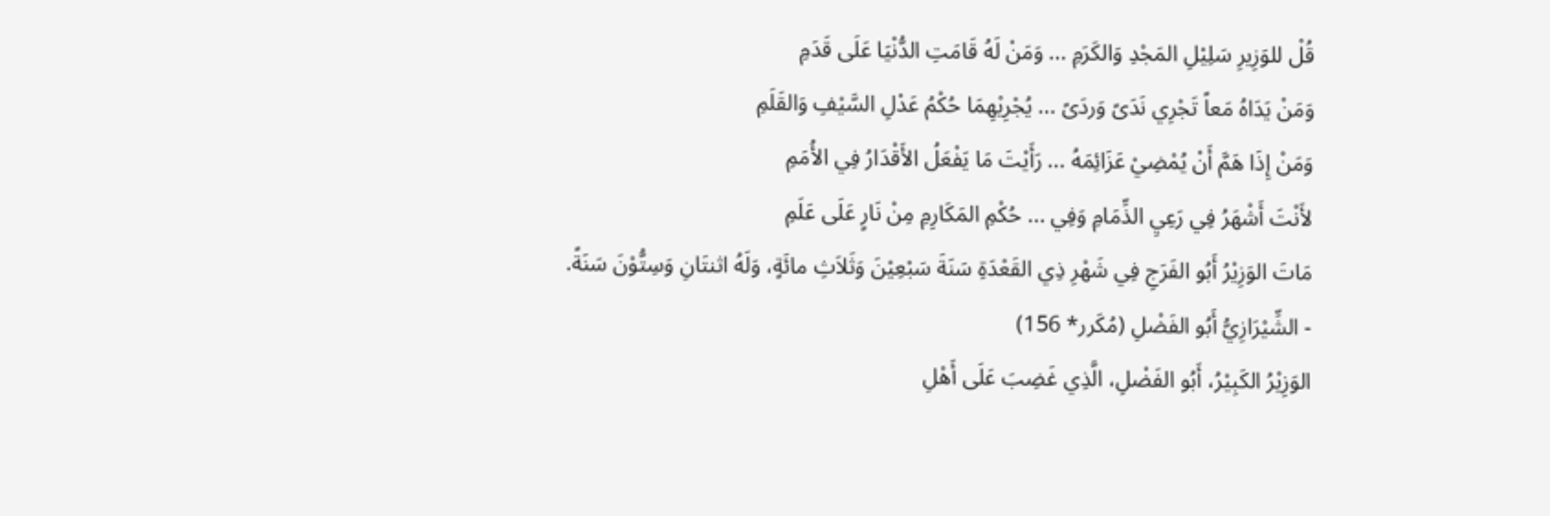قُلْ للوَزِيرِ سَلِيْلِ المَجْدِ وَالكَرَمِ ... وَمَنْ لَهُ قَامَتِ الدُّنْيَا عَلَى قَدَمِ
وَمَنْ يَدَاهُ مَعاً تَجْرِي نَدَىً وَردَىً ... يُجْرِيْهِمَا حُكْمُ عَدْلِ السَّيْفِ وَالقَلَمِ
وَمَنْ إِذَا هَمَّ أَنْ يُمْضِيْ عَزَائِمَهُ ... رَأَيْتَ مَا يَفْعَلُ الأَقْدَارُ فِي الأُمَمِ
لأَنْتَ أَشْهَرُ فِي رَعِيِ الذِّمَامِ وَفِي ... حُكْمِ المَكَارِمِ مِنْ نَارٍ عَلَى عَلَمِ
مَاتَ الوَزِيْرُ أَبُو الفَرَجِ فِي شَهْرِ ذِي القَعْدَةِ سَنَةَ سَبْعِيْنَ وَثَلاَثِ مائَةٍ، وَلَهُ اثنتَانِ وَسِتُّوْنَ سَنَةً.
- الشِّيْرَازِيُّ أَبُو الفَضْلِ (مُكَرر* 156)
الوَزِيْرُ الكَبِيْرُ، أَبُو الفَضْلِ، الَّذِي غَضِبَ عَلَى أَهْلِ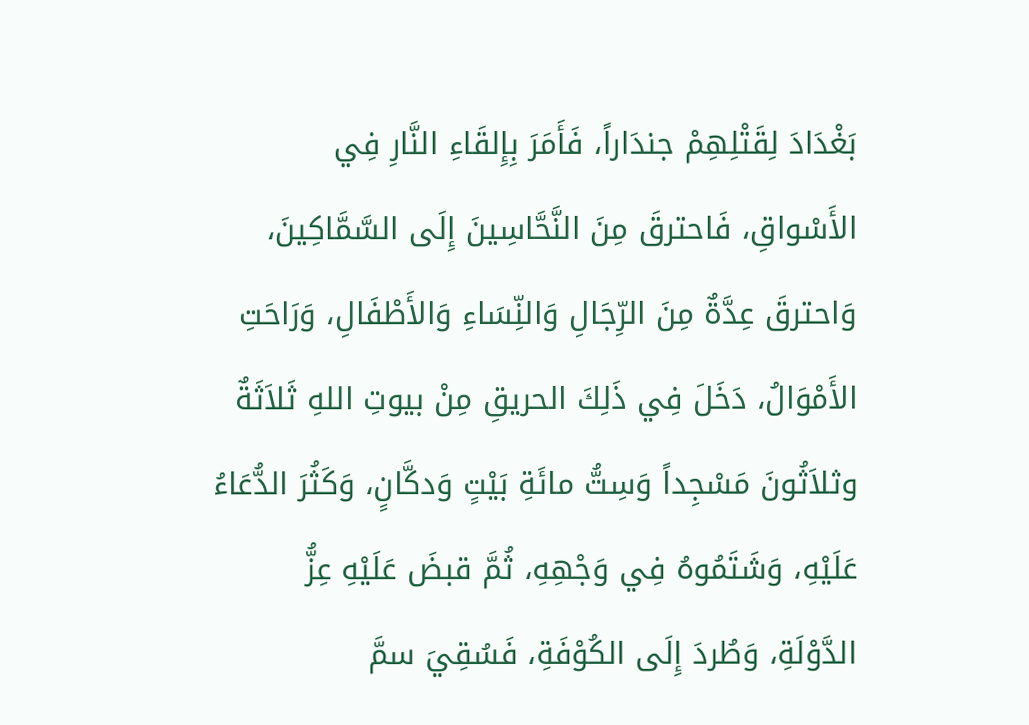بَغْدَادَ لِقَتْلِهِمْ جندَاراً، فَأَمَرَ بِإِلقَاءِ النَّارِ فِي الأَسْواقِ، فَاحترقَ مِنَ النَّحَّاسِينَ إِلَى السَّمَّاكِينَ، وَاحترقَ عِدَّةٌ مِنَ الرِّجَالِ وَالنِّسَاءِ وَالأَطْفَالِ، وَرَاحَتِ الأَمْوَالُ، دَخَلَ فِي ذَلِكَ الحريقِ مِنْ بيوتِ اللهِ ثَلاَثَةٌ وثلاَثُونَ مَسْجِداً وَسِتُّ مائَةِ بَيْتٍ وَدكَّانٍ، وَكَثُرَ الدُّعَاءُ عَلَيْهِ، وَشَتَمُوهُ فِي وَجْهِهِ، ثُمَّ قبضَ عَلَيْهِ عِزُّ الدَّوْلَةِ، وَطُردَ إِلَى الكُوْفَةِ، فَسُقِيَ سمَّ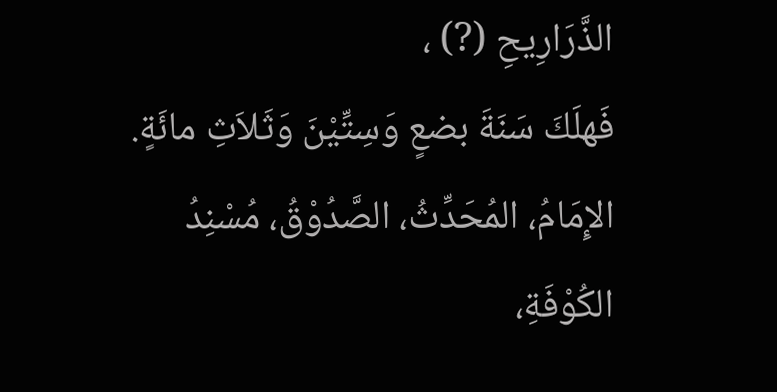الذَّرَارِيحِ (?) ،
فَهلَكَ سَنَةَ بضعٍ وَسِتِّيْنَ وَثَلاَثِ مائَةٍ.
الإِمَامُ، المُحَدِّثُ، الصَّدُوْقُ، مُسْنِدُ الكُوْفَةِ،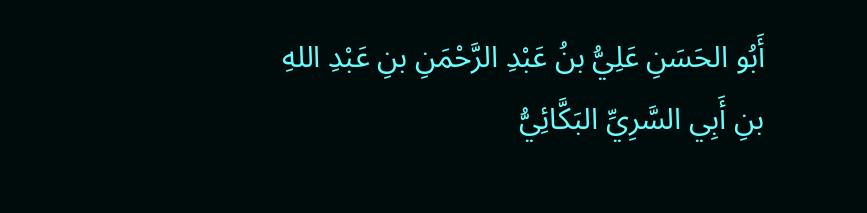أَبُو الحَسَنِ عَلِيُّ بنُ عَبْدِ الرَّحْمَنِ بنِ عَبْدِ اللهِ بنِ أَبِي السَّرِيِّ البَكَّائِيُّ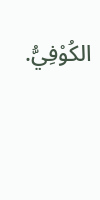الكُوْفِيُّ.